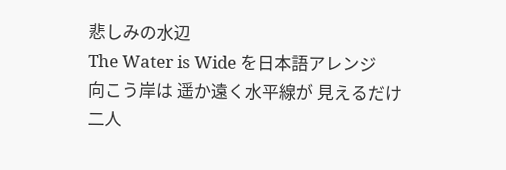悲しみの水辺
The Water is Wide を日本語アレンジ
向こう岸は 遥か遠く水平線が 見えるだけ
二人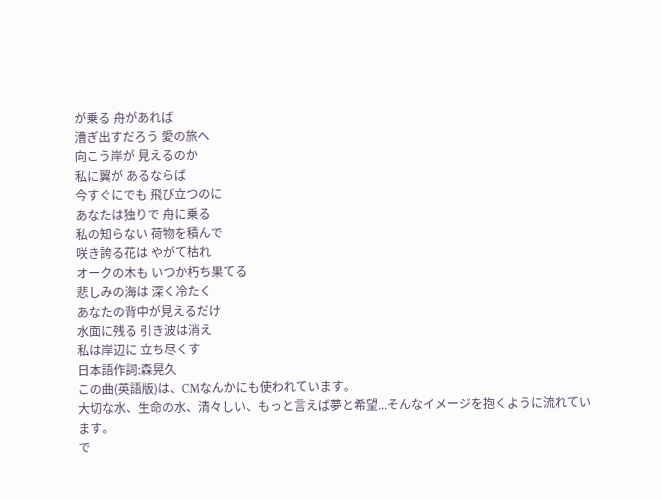が乗る 舟があれば
漕ぎ出すだろう 愛の旅へ
向こう岸が 見えるのか
私に翼が あるならば
今すぐにでも 飛び立つのに
あなたは独りで 舟に乗る
私の知らない 荷物を積んで
咲き誇る花は やがて枯れ
オークの木も いつか朽ち果てる
悲しみの海は 深く冷たく
あなたの背中が見えるだけ
水面に残る 引き波は消え
私は岸辺に 立ち尽くす
日本語作詞:森晃久
この曲(英語版)は、CMなんかにも使われています。
大切な水、生命の水、清々しい、もっと言えば夢と希望...そんなイメージを抱くように流れています。
で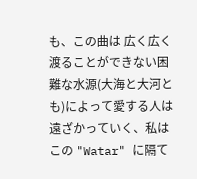も、この曲は 広く広く渡ることができない困難な水源(大海と大河とも)によって愛する人は遠ざかっていく、私はこの "Watar" に隔て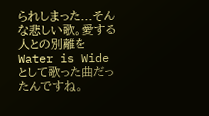られしまった...そんな悲しい歌。愛する人との別離をWater is Wide として歌った曲だったんですね。